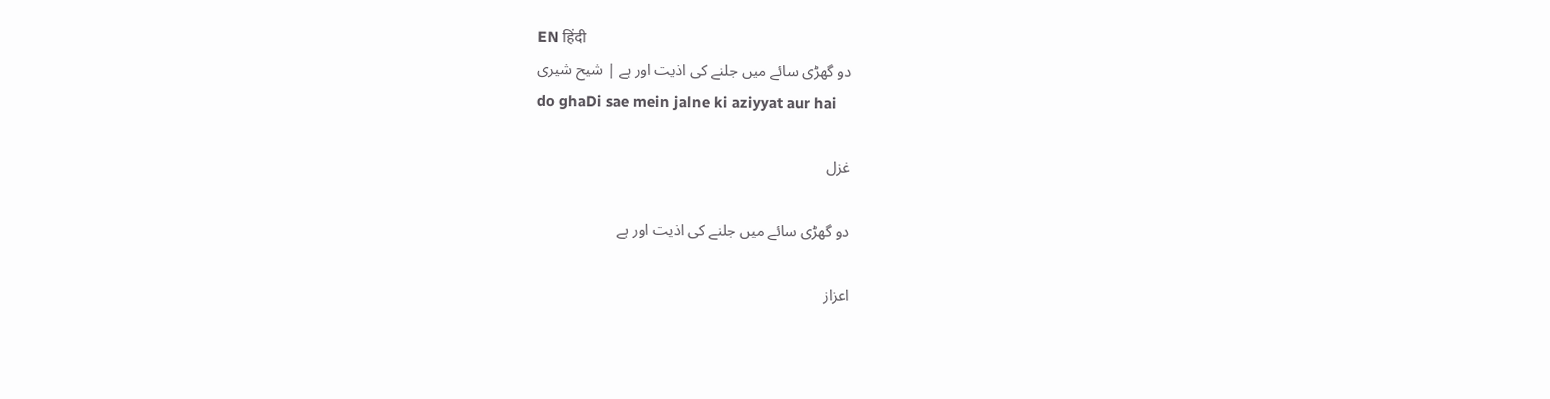EN हिंदी
دو گھڑی سائے میں جلنے کی اذیت اور ہے | شیح شیری
do ghaDi sae mein jalne ki aziyyat aur hai

غزل

دو گھڑی سائے میں جلنے کی اذیت اور ہے

اعزاز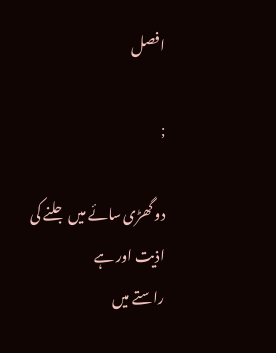افصل

;

دو گھڑی سائے میں جلنے کی اذیت اور ہے
راستے میں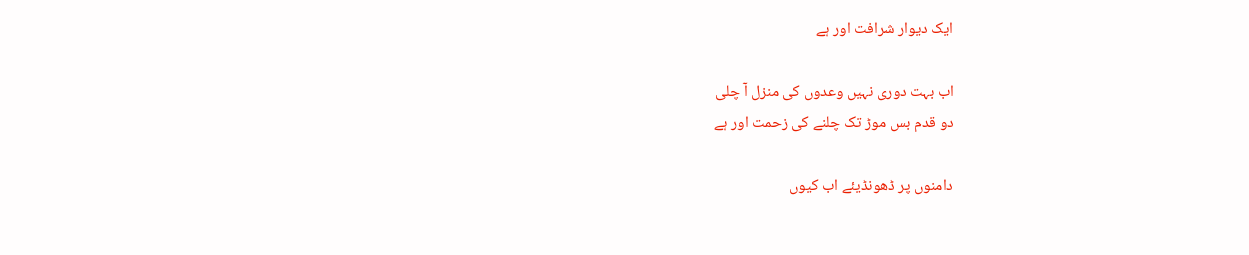ایک دیوار شرافت اور ہے

اب بہت دوری نہیں وعدوں کی منزل آ چلی
دو قدم بس موڑ تک چلنے کی زحمت اور ہے

دامنوں پر ڈھونڈیئے اب کیوں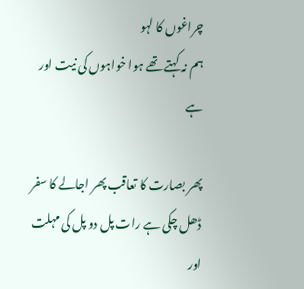چراغوں کا لہو
ہم نہ کہتے تھے ہوا خواہوں کی نیت اور ہے

پھر بصارت کا تعاقب پھر اجالے کا سفر
ڈھل چکی ہے رات پل دو پل کی مہلت اور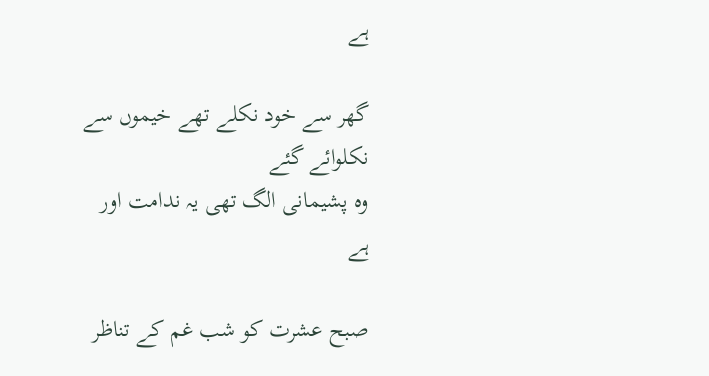ہے

گھر سے خود نکلے تھے خیموں سے نکلوائے گئے
وہ پشیمانی الگ تھی یہ ندامت اور ہے

صبح عشرت کو شب غم کے تناظر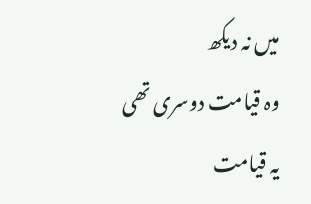میں نہ دیکھ
وہ قیامت دوسری تھی یہ قیامت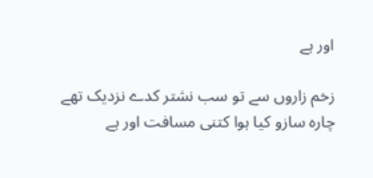اور ہے

زخم زاروں سے تو سب نشتر کدے نزدیک تھے
چارہ سازو کیا ہوا کتنی مسافت اور ہے